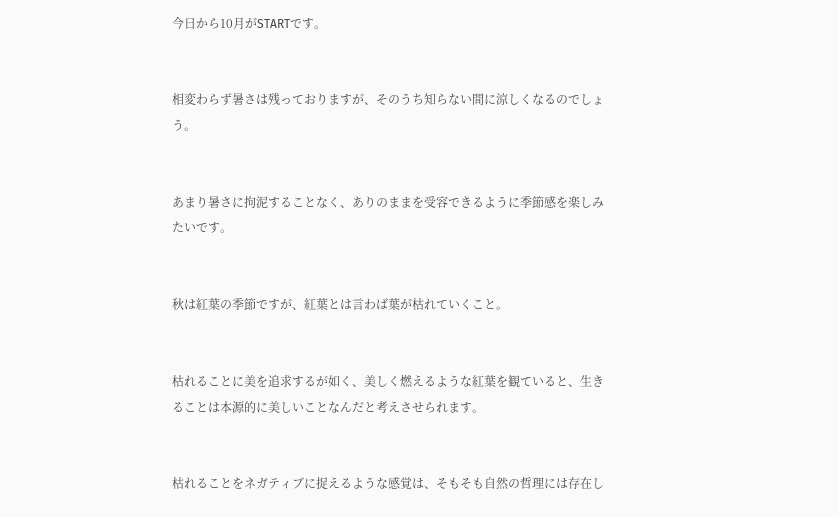今日から10月がSTARTです。


相変わらず暑さは残っておりますが、そのうち知らない間に涼しくなるのでしょう。


あまり暑さに拘泥することなく、ありのままを受容できるように季節感を楽しみたいです。


秋は紅葉の季節ですが、紅葉とは言わば葉が枯れていくこと。


枯れることに美を追求するが如く、美しく燃えるような紅葉を観ていると、生きることは本源的に美しいことなんだと考えさせられます。


枯れることをネガティブに捉えるような感覚は、そもそも自然の哲理には存在し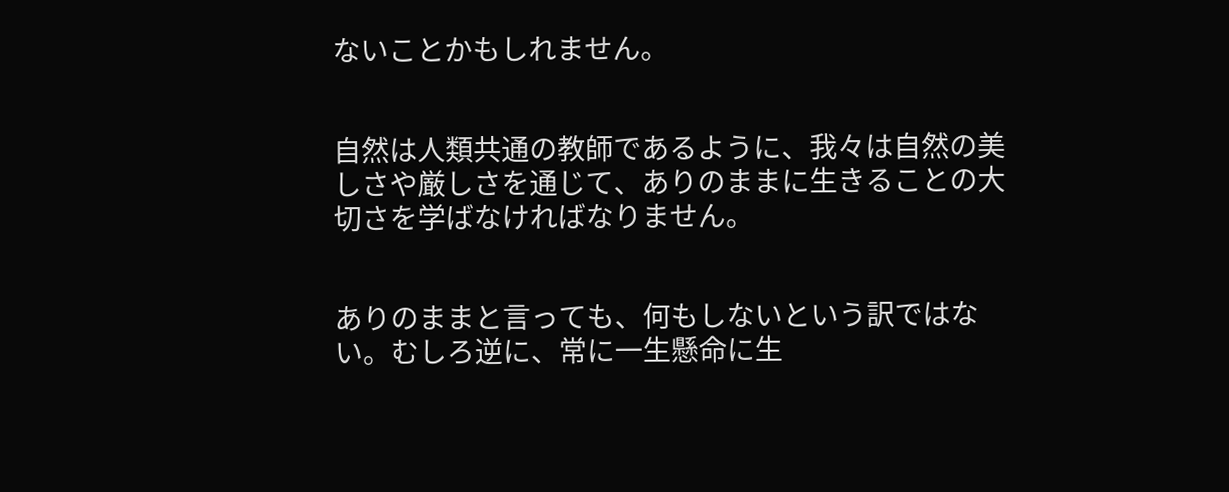ないことかもしれません。


自然は人類共通の教師であるように、我々は自然の美しさや厳しさを通じて、ありのままに生きることの大切さを学ばなければなりません。


ありのままと言っても、何もしないという訳ではない。むしろ逆に、常に一生懸命に生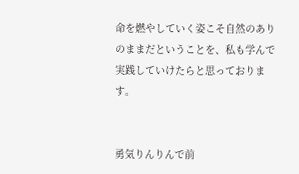命を燃やしていく姿こそ自然のありのままだということを、私も学んで実践していけたらと思っております。


勇気りんりんで前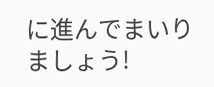に進んでまいりましょう!